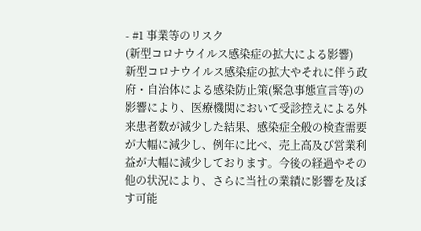- #1 事業等のリスク
(新型コロナウイルス感染症の拡大による影響)
新型コロナウイルス感染症の拡大やそれに伴う政府・自治体による感染防止策(緊急事態宣言等)の影響により、医療機関において受診控えによる外来患者数が減少した結果、感染症全般の検査需要が大幅に減少し、例年に比べ、売上高及び営業利益が大幅に減少しております。今後の経過やその他の状況により、さらに当社の業績に影響を及ぼす可能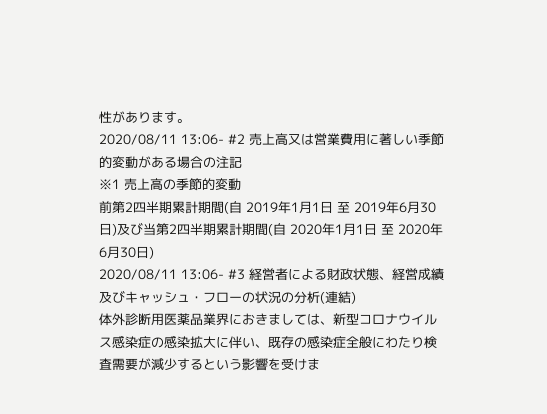性があります。
2020/08/11 13:06- #2 売上高又は営業費用に著しい季節的変動がある場合の注記
※1 売上高の季節的変動
前第2四半期累計期間(自 2019年1月1日 至 2019年6月30日)及び当第2四半期累計期間(自 2020年1月1日 至 2020年6月30日)
2020/08/11 13:06- #3 経営者による財政状態、経営成績及びキャッシュ・フローの状況の分析(連結)
体外診断用医薬品業界におきましては、新型コロナウイルス感染症の感染拡大に伴い、既存の感染症全般にわたり検査需要が減少するという影響を受けま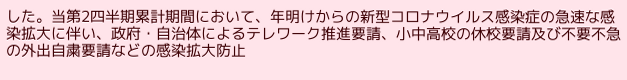した。当第2四半期累計期間において、年明けからの新型コロナウイルス感染症の急速な感染拡大に伴い、政府・自治体によるテレワーク推進要請、小中高校の休校要請及び不要不急の外出自粛要請などの感染拡大防止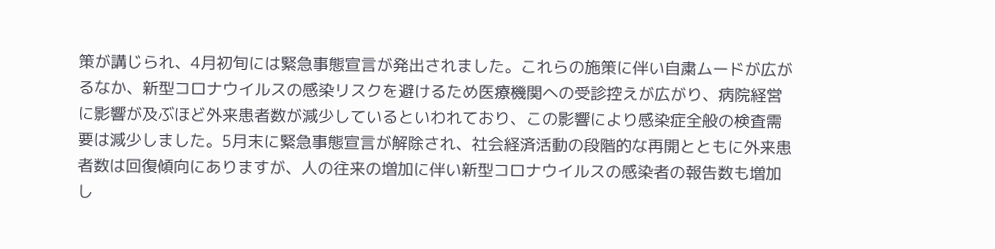策が講じられ、4月初旬には緊急事態宣言が発出されました。これらの施策に伴い自粛ムードが広がるなか、新型コロナウイルスの感染リスクを避けるため医療機関への受診控えが広がり、病院経営に影響が及ぶほど外来患者数が減少しているといわれており、この影響により感染症全般の検査需要は減少しました。5月末に緊急事態宣言が解除され、社会経済活動の段階的な再開とともに外来患者数は回復傾向にありますが、人の往来の増加に伴い新型コロナウイルスの感染者の報告数も増加し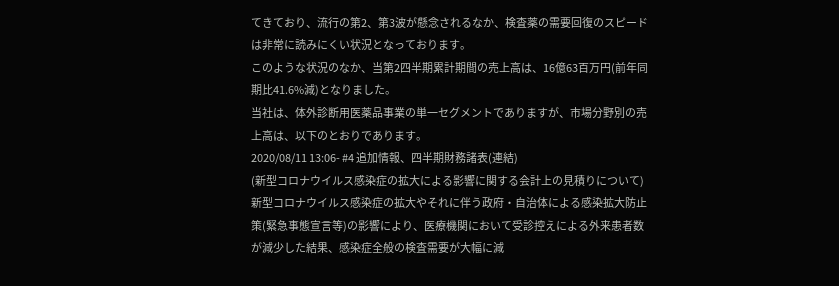てきており、流行の第2、第3波が懸念されるなか、検査薬の需要回復のスピードは非常に読みにくい状況となっております。
このような状況のなか、当第2四半期累計期間の売上高は、16億63百万円(前年同期比41.6%減)となりました。
当社は、体外診断用医薬品事業の単一セグメントでありますが、市場分野別の売上高は、以下のとおりであります。
2020/08/11 13:06- #4 追加情報、四半期財務諸表(連結)
(新型コロナウイルス感染症の拡大による影響に関する会計上の見積りについて)
新型コロナウイルス感染症の拡大やそれに伴う政府・自治体による感染拡大防止策(緊急事態宣言等)の影響により、医療機関において受診控えによる外来患者数が減少した結果、感染症全般の検査需要が大幅に減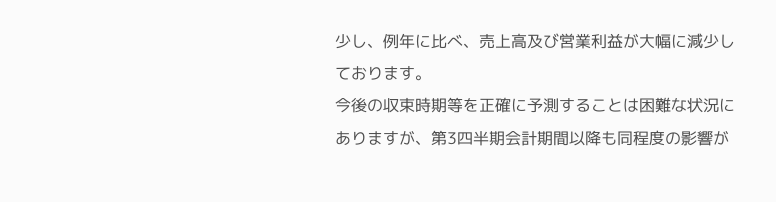少し、例年に比べ、売上高及び営業利益が大幅に減少しております。
今後の収束時期等を正確に予測することは困難な状況にありますが、第3四半期会計期間以降も同程度の影響が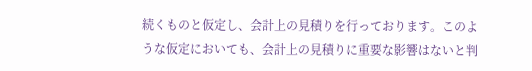続くものと仮定し、会計上の見積りを行っております。このような仮定においても、会計上の見積りに重要な影響はないと判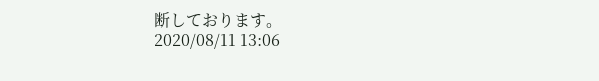断しております。
2020/08/11 13:06